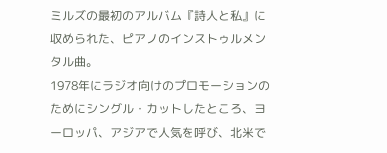ミルズの最初のアルバム『詩人と私』に収められた、ピアノのインストゥルメンタル曲。
1978年にラジオ向けのプロモーションのためにシングル・カットしたところ、ヨーロッパ、アジアで人気を呼び、北米で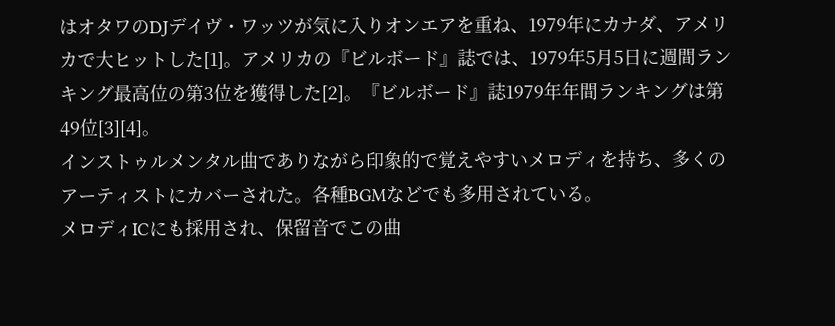はオタワのDJデイヴ・ワッツが気に入りオンエアを重ね、1979年にカナダ、アメリカで大ヒットした[1]。アメリカの『ビルボード』誌では、1979年5月5日に週間ランキング最高位の第3位を獲得した[2]。『ビルボード』誌1979年年間ランキングは第49位[3][4]。
インストゥルメンタル曲でありながら印象的で覚えやすいメロディを持ち、多くのアーティストにカバーされた。各種BGMなどでも多用されている。
メロディICにも採用され、保留音でこの曲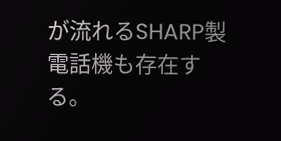が流れるSHARP製電話機も存在する。